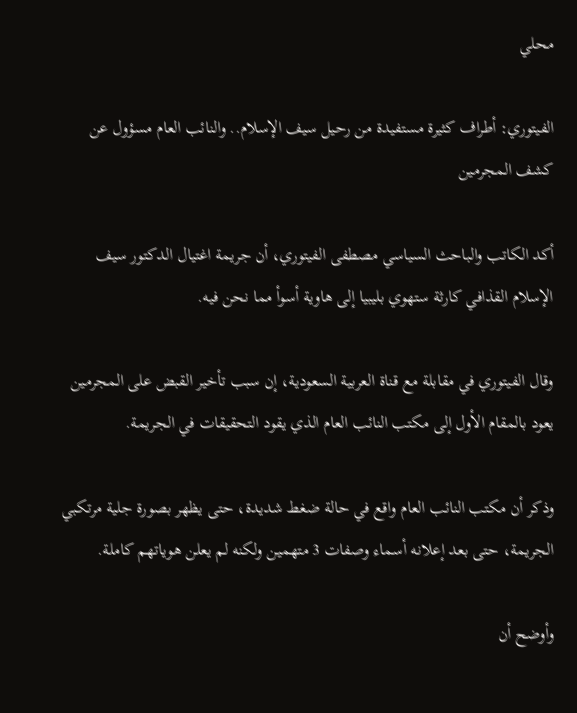محلي

الفيتوري: أطراف كثيرة مستفيدة من رحيل سيف الإسلام.. والنائب العام مسؤول عن كشف المجرمين

أكد الكاتب والباحث السياسي مصطفى الفيتوري، أن جريمة اغتيال الدكتور سيف الإسلام القذافي كارثة ستهوي بليبيا إلى هاوية أسوأ مما نحن فيه.

وقال الفيتوري في مقابلة مع قناة العربية السعودية، إن سبب تأخير القبض على المجرمين يعود بالمقام الأول إلى مكتب النائب العام الذي يقود التحقيقات في الجريمة.

وذكر أن مكتب النائب العام واقع في حالة ضغط شديدة، حتى يظهر بصورة جلية مرتكبي الجريمة، حتى بعد إعلانه أسماء وصفات 3 متهمين ولكنه لم يعلن هوياتهم كاملة.

وأوضح أن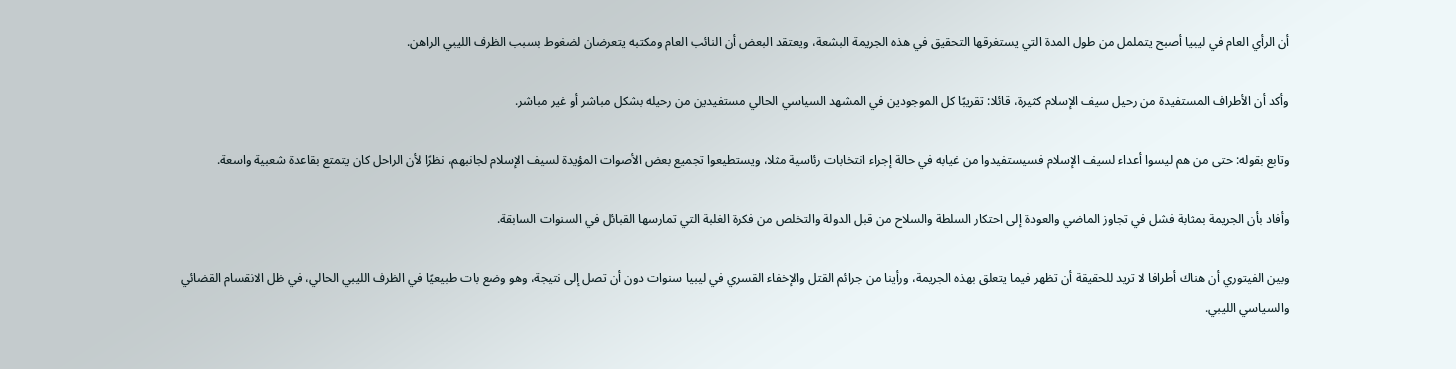أن الرأي العام في ليبيا أصبح يتململ من طول المدة التي يستغرقها التحقيق في هذه الجريمة البشعة، ويعتقد البعض أن النائب العام ومكتبه يتعرضان لضغوط بسبب الظرف الليبي الراهن.

وأكد أن الأطراف المستفيدة من رحيل سيف الإسلام كثيرة، قائلا: تقريبًا كل الموجودين في المشهد السياسي الحالي مستفيدين من رحيله بشكل مباشر أو غير مباشر.

وتابع بقوله: حتى من هم ليسوا أعداء لسيف الإسلام فسيستفيدوا من غيابه في حالة إجراء انتخابات رئاسية مثلا، ويستطيعوا تجميع بعض الأصوات المؤيدة لسيف الإسلام لجانبهم، نظرًا لأن الراحل كان يتمتع بقاعدة شعبية واسعة.

وأفاد بأن الجريمة بمثابة فشل في تجاوز الماضي والعودة إلى احتكار السلطة والسلاح من قبل الدولة والتخلص من فكرة الغلبة التي تمارسها القبائل في السنوات السابقة.

وبين الفيتوري أن هناك أطرافا لا تريد للحقيقة أن تظهر فيما يتعلق بهذه الجريمة، ورأينا من جرائم القتل والإخفاء القسري في ليبيا سنوات دون أن تصل إلى نتيجة، وهو وضع بات طبيعيًا في الظرف الليبي الحالي، في ظل الانقسام القضائي والسياسي الليبي.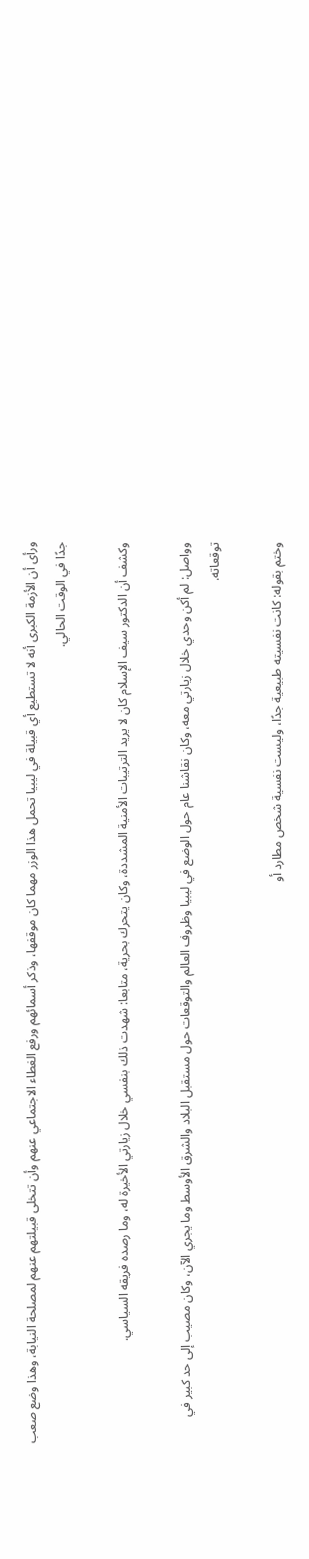ورأى أن الأزمة الكبرى أنه لا تستطيع أي قبيلة في ليبيا تحمل هذا الوزر مهما كان موقفها، وذكر أسمائهم ورفع الغطاء الاجتماعي عنهم وأن تتخلى قبيلتهم عنهم لمصلحة النيابة، وهذا وضع صعب جدًا في الوقت الحالي.

وكشف أن الدكتور سيف الإسلام كان لا يريد الترتيبات الأمنية المشددة، وكان يتحرك بحرية، متابعا: شهدت ذلك بنفسي خلال زيارتي الأخيرة له، وما رصده فريقه السياسي.

وواصل: لم أكن وحدي خلال زيارتي معه، وكان نقاشنا عام حول الوضع في ليبيا وظروف العالم والتوقعات حول مستقبل البلاد والشرق الأوسط وما يجري الآن، وكان مصيب إلى حد كبير في توقعاته.

وختم بقوله: كانت نفسيته طبيعية جدًا، وليست نفسية شخص مطارد أو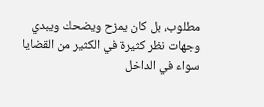مطلوب، بل كان يمزح ويضحك ويبدي وجهات نظر كثيرة في الكثير من القضايا سواء في الداخل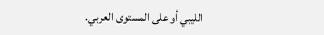الليبي أو على المستوى العربي.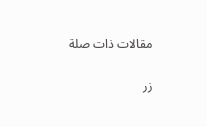مقالات ذات صلة

زر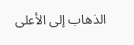الذهاب إلى الأعلى